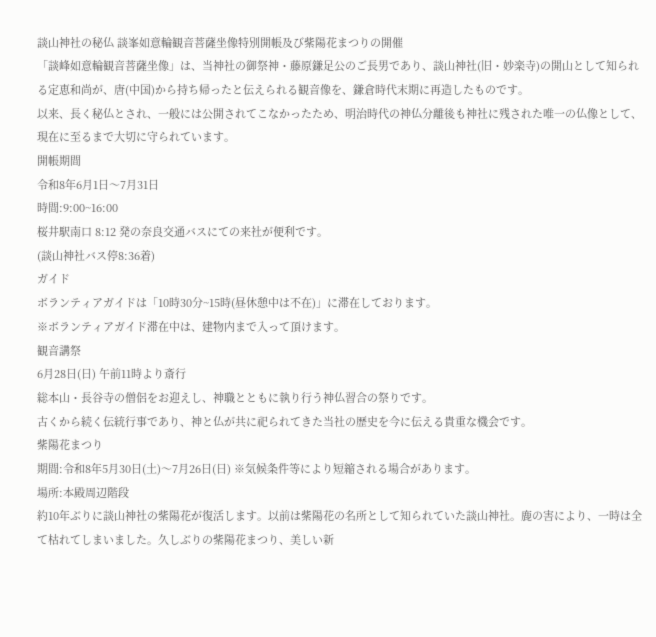談山神社の秘仏 談峯如意輪観音菩薩坐像特別開帳及び紫陽花まつりの開催
「談峰如意輪観音菩薩坐像」は、当神社の御祭神・藤原鎌足公のご長男であり、談山神社(旧・妙楽寺)の開山として知られる定恵和尚が、唐(中国)から持ち帰ったと伝えられる観音像を、鎌倉時代末期に再造したものです。
以来、長く秘仏とされ、一般には公開されてこなかったため、明治時代の神仏分離後も神社に残された唯一の仏像として、現在に至るまで大切に守られています。
開帳期間
令和8年6月1日〜7月31日
時間:9:00~16:00
桜井駅南口 8:12 発の奈良交通バスにての来社が便利です。
(談山神社バス停8:36着)
ガイド
ボランティアガイドは「10時30分~15時(昼休憩中は不在)」に滞在しております。
※ボランティアガイド滞在中は、建物内まで入って頂けます。
観音講祭
6月28日(日) 午前11時より斎行
総本山・長谷寺の僧侶をお迎えし、神職とともに執り行う神仏習合の祭りです。
古くから続く伝統行事であり、神と仏が共に祀られてきた当社の歴史を今に伝える貴重な機会です。
紫陽花まつり
期間:令和8年5月30日(土)〜7月26日(日) ※気候条件等により短縮される場合があります。
場所:本殿周辺階段
約10年ぶりに談山神社の紫陽花が復活します。以前は紫陽花の名所として知られていた談山神社。鹿の害により、一時は全て枯れてしまいました。久しぶりの紫陽花まつり、美しい新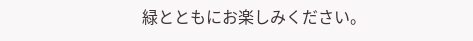緑とともにお楽しみください。